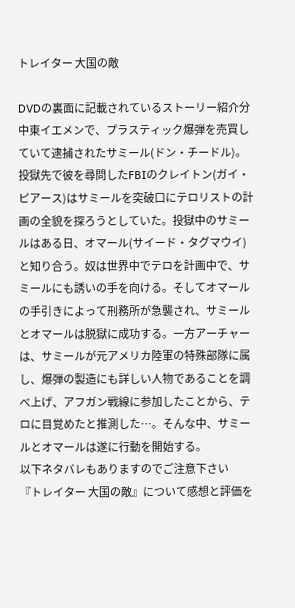トレイター 大国の敵

DVDの裏面に記載されているストーリー紹介分
中東イエメンで、プラスティック爆弾を売買していて逮捕されたサミール(ドン・チードル)。投獄先で彼を尋問したFBIのクレイトン(ガイ・ピアース)はサミールを突破口にテロリストの計画の全貌を探ろうとしていた。投獄中のサミールはある日、オマール(サイード・タグマウイ)と知り合う。奴は世界中でテロを計画中で、サミールにも誘いの手を向ける。そしてオマールの手引きによって刑務所が急襲され、サミールとオマールは脱獄に成功する。一方アーチャーは、サミールが元アメリカ陸軍の特殊部隊に属し、爆弾の製造にも詳しい人物であることを調べ上げ、アフガン戦線に参加したことから、テロに目覚めたと推測した…。そんな中、サミールとオマールは遂に行動を開始する。
以下ネタバレもありますのでご注意下さい
『トレイター 大国の敵』について感想と評価を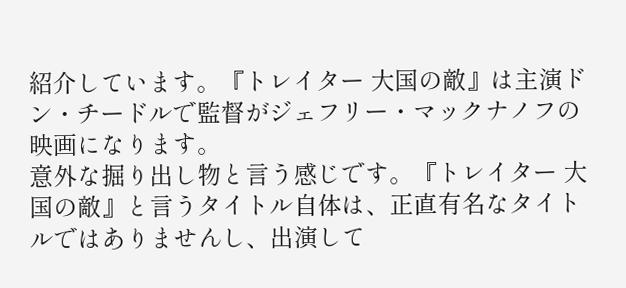紹介しています。『トレイター 大国の敵』は主演ドン・チードルで監督がジェフリー・マックナノフの映画になります。
意外な掘り出し物と言う感じです。『トレイター 大国の敵』と言うタイトル自体は、正直有名なタイトルではありませんし、出演して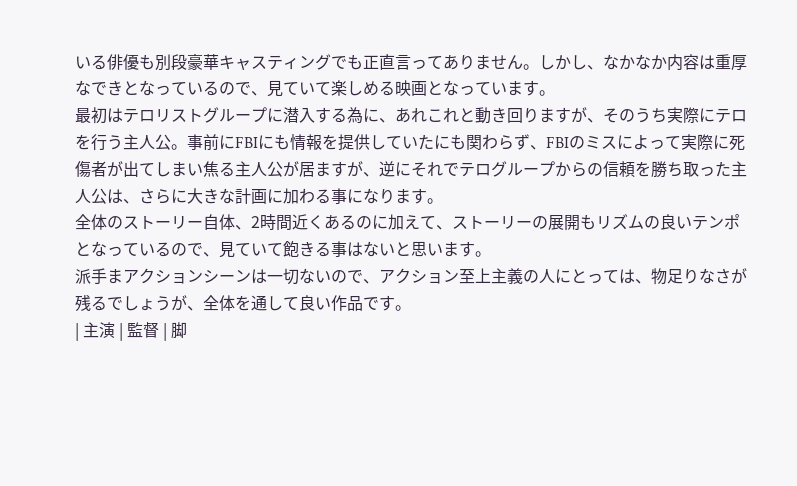いる俳優も別段豪華キャスティングでも正直言ってありません。しかし、なかなか内容は重厚なできとなっているので、見ていて楽しめる映画となっています。
最初はテロリストグループに潜入する為に、あれこれと動き回りますが、そのうち実際にテロを行う主人公。事前にFBIにも情報を提供していたにも関わらず、FBIのミスによって実際に死傷者が出てしまい焦る主人公が居ますが、逆にそれでテログループからの信頼を勝ち取った主人公は、さらに大きな計画に加わる事になります。
全体のストーリー自体、2時間近くあるのに加えて、ストーリーの展開もリズムの良いテンポとなっているので、見ていて飽きる事はないと思います。
派手まアクションシーンは一切ないので、アクション至上主義の人にとっては、物足りなさが残るでしょうが、全体を通して良い作品です。
| 主演 | 監督 | 脚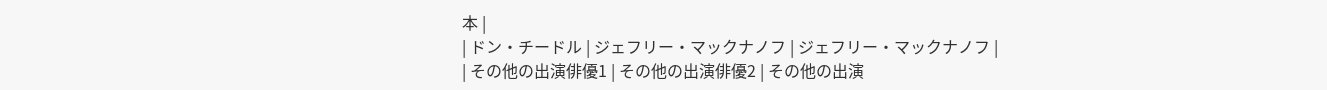本 |
| ドン・チードル | ジェフリー・マックナノフ | ジェフリー・マックナノフ |
| その他の出演俳優1 | その他の出演俳優2 | その他の出演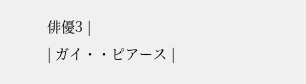俳優3 |
| ガイ・・ピアース |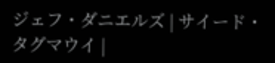ジェフ・ダニエルズ | サイード・タグマウイ |